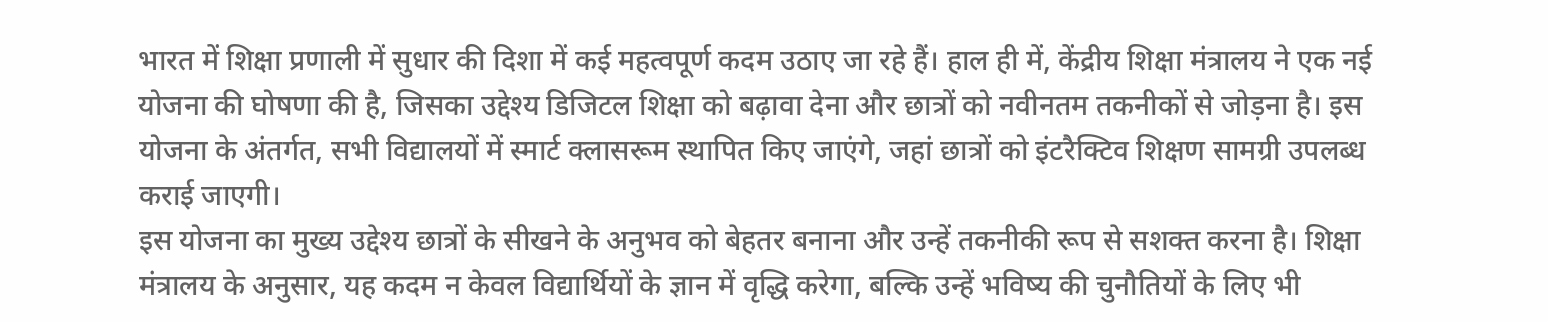भारत में शिक्षा प्रणाली में सुधार की दिशा में कई महत्वपूर्ण कदम उठाए जा रहे हैं। हाल ही में, केंद्रीय शिक्षा मंत्रालय ने एक नई योजना की घोषणा की है, जिसका उद्देश्य डिजिटल शिक्षा को बढ़ावा देना और छात्रों को नवीनतम तकनीकों से जोड़ना है। इस योजना के अंतर्गत, सभी विद्यालयों में स्मार्ट क्लासरूम स्थापित किए जाएंगे, जहां छात्रों को इंटरैक्टिव शिक्षण सामग्री उपलब्ध कराई जाएगी।
इस योजना का मुख्य उद्देश्य छात्रों के सीखने के अनुभव को बेहतर बनाना और उन्हें तकनीकी रूप से सशक्त करना है। शिक्षा मंत्रालय के अनुसार, यह कदम न केवल विद्यार्थियों के ज्ञान में वृद्धि करेगा, बल्कि उन्हें भविष्य की चुनौतियों के लिए भी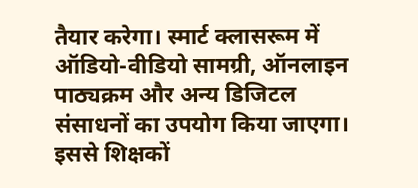तैयार करेगा। स्मार्ट क्लासरूम में ऑडियो-वीडियो सामग्री, ऑनलाइन पाठ्यक्रम और अन्य डिजिटल संसाधनों का उपयोग किया जाएगा। इससे शिक्षकों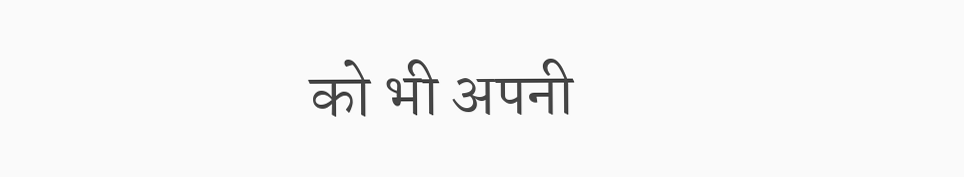को भी अपनी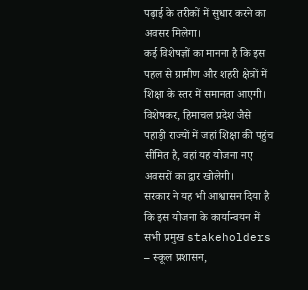पढ़ाई के तरीकों में सुधार करने का अवसर मिलेगा।
कई विशेषज्ञों का मानना है कि इस पहल से ग्रामीण और शहरी क्षेत्रों में शिक्षा के स्तर में समानता आएगी। विशेषकर, हिमाचल प्रदेश जैसे पहाड़ी राज्यों में जहां शिक्षा की पहुंच सीमित है, वहां यह योजना नए अवसरों का द्वार खोलेगी।
सरकार ने यह भी आश्वासन दिया है कि इस योजना के कार्यान्वयन में सभी प्रमुख stakeholders – स्कूल प्रशासन,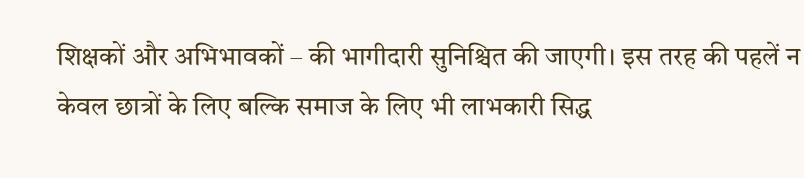शिक्षकों और अभिभावकों – की भागीदारी सुनिश्चित की जाएगी। इस तरह की पहलें न केवल छात्रों के लिए बल्कि समाज के लिए भी लाभकारी सिद्ध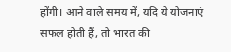होंगी। आने वाले समय में, यदि ये योजनाएं सफल होती हैं, तो भारत की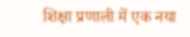शिक्षा प्रणाली में एक नया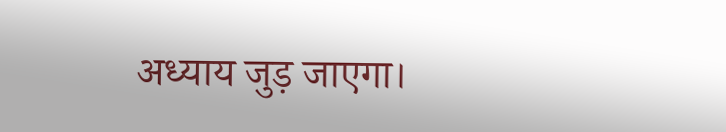अध्याय जुड़ जाएगा।